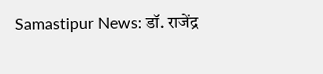Samastipur News: डॉ. राजेंद्र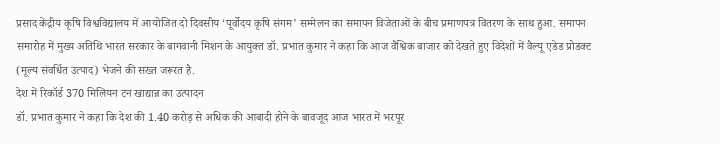प्रसाद केंद्रीय कृषि विश्वविद्यालय में आयोजित दो दिवसीय ‘पूर्वोदय कृषि संगम’ सम्मेलन का समापन विजेताओं के बीच प्रमाणपत्र वितरण के साथ हुआ. समापन समारोह में मुख्य अतिथि भारत सरकार के बागवानी मिशन के आयुक्त डॉ. प्रभात कुमार ने कहा कि आज वैश्विक बाजार को देखते हुए विदेशों में वैल्यू एडेड प्रोडक्ट (मूल्य संवर्धित उत्पाद) भेजने की सख्त जरूरत है.
देश में रिकॉर्ड 370 मिलियन टन खाद्यान्न का उत्पादन
डॉ. प्रभात कुमार ने कहा कि देश की 1.40 करोड़ से अधिक की आबादी होने के बावजूद आज भारत में भरपूर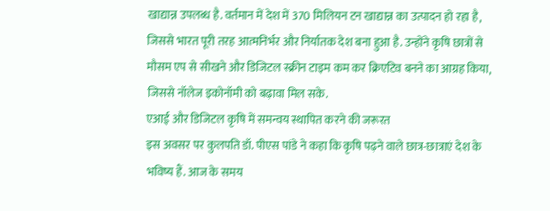खाद्यान्न उपलब्ध है. वर्तमान में देश में 370 मिलियन टन खाद्यान्न का उत्पादन हो रहा है, जिससे भारत पूरी तरह आत्मनिर्भर और निर्यातक देश बना हुआ है. उन्होंने कृषि छात्रों से मौसम एप से सीखने और डिजिटल स्क्रीन टाइम कम कर क्रिएटिव बनने का आग्रह किया, जिससे नॉलेज इकोनॉमी को बढ़ावा मिल सके.
एआई और डिजिटल कृषि में समन्वय स्थापित करने की जरूरत
इस अवसर पर कुलपति डॉ. पीएस पांडे ने कहा कि कृषि पढ़ने वाले छात्र-छात्राएं देश के भविष्य हैं. आज के समय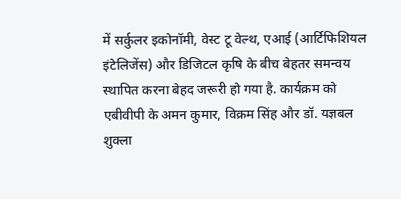में सर्कुलर इकोनॉमी, वेस्ट टू वेल्थ, एआई (आर्टिफिशियल इंटेलिजेंस) और डिजिटल कृषि के बीच बेहतर समन्वय स्थापित करना बेहद जरूरी हो गया है. कार्यक्रम को एबीवीपी के अमन कुमार, विक्रम सिंह और डॉ. यज्ञबल शुक्ला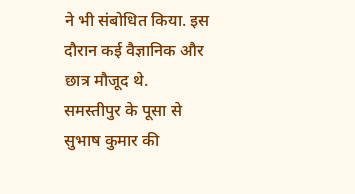ने भी संबोधित किया. इस दौरान कई वैज्ञानिक और छात्र मौजूद थे.
समस्तीपुर के पूसा से सुभाष कुमार की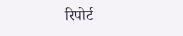रिपोर्ट